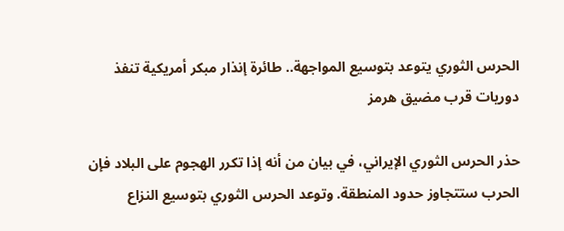الحرس الثوري يتوعد بتوسيع المواجهة.. طائرة إنذار مبكر أمريكية تنفذ دوريات قرب مضيق هرمز

حذر الحرس الثوري الإيراني، في بيان من أنه إذا تكرر الهجوم على البلاد فإن الحرب ستتجاوز حدود المنطقة. وتوعد الحرس الثوري بتوسيع النزاع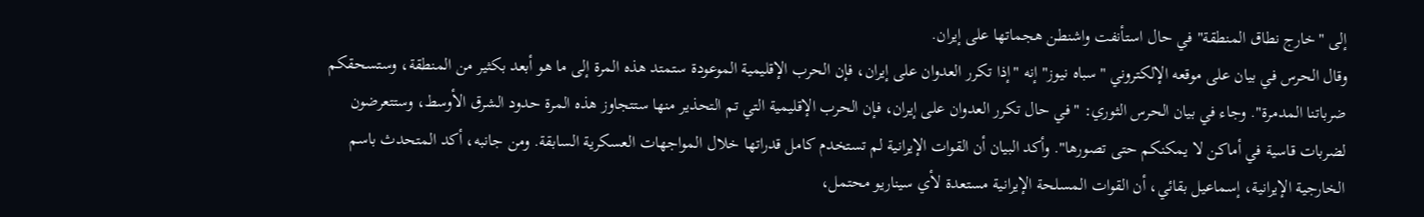إلى "خارج نطاق المنطقة" في حال استأنفت واشنطن هجماتها على إيران.
وقال الحرس في بيان على موقعه الإلكتروني "سباه نيوز" إنه "إذا تكرر العدوان على إيران، فإن الحرب الإقليمية الموعودة ستمتد هذه المرة إلى ما هو أبعد بكثير من المنطقة، وستسحقكم ضرباتنا المدمرة". وجاء في بيان الحرس الثوري: "في حال تكرر العدوان على إيران، فإن الحرب الإقليمية التي تم التحذير منها ستتجاوز هذه المرة حدود الشرق الأوسط، وستتعرضون لضربات قاسية في أماكن لا يمكنكم حتى تصورها". وأكد البيان أن القوات الإيرانية لم تستخدم كامل قدراتها خلال المواجهات العسكرية السابقة. ومن جانبه، أكد المتحدث باسم الخارجية الإيرانية، إسماعيل بقائي، أن القوات المسلحة الإيرانية مستعدة لأي سيناريو محتمل،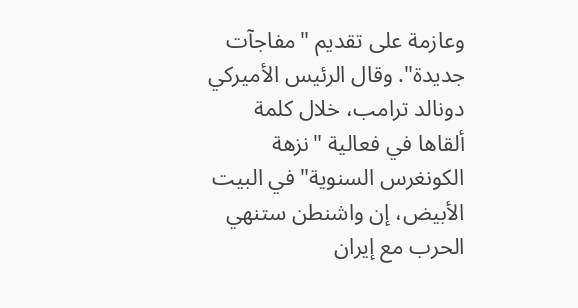وعازمة على تقديم "مفاجآت جديدة". وقال الرئيس الأميركي دونالد ترامب، خلال كلمة ألقاها في فعالية "نزهة الكونغرس السنوية" في البيت الأبيض، إن واشنطن ستنهي الحرب مع إيران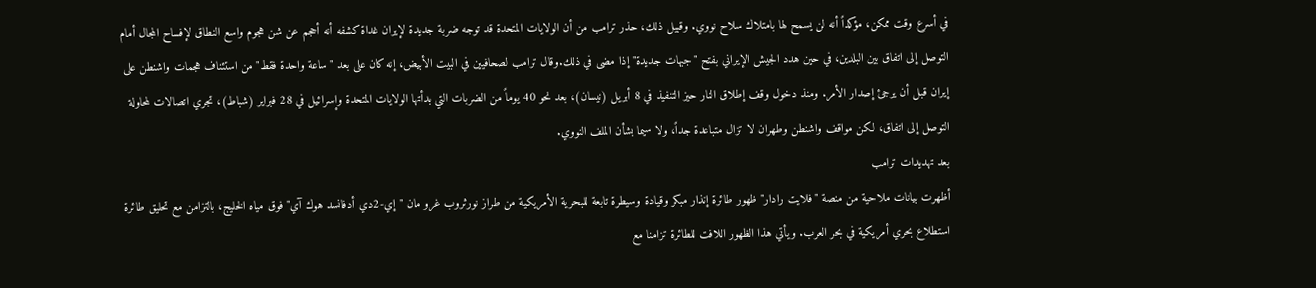في أسرع وقت ممكن، مؤكداً أنه لن يسمح لها بامتلاك سلاح نووي. وقبيل ذلك، حذر ترامب من أن الولايات المتحدة قد توجه ضربة جديدة لإيران غداة كشفه أنه أحجم عن شن هجوم واسع النطاق لإفساح المجال أمام التوصل إلى اتفاق بين البلدين، في حين هدد الجيش الإيراني بفتح "جبهات جديدة" إذا مضى في ذلك.وقال ترامب لصحافيين في البيت الأبيض، إنه كان على بعد "ساعة واحدة فقط" من استئناف هجمات واشنطن على إيران قبل أن يرجئ إصدار الأمر. ومنذ دخول وقف إطلاق النار حيز التنفيذ في 8 أبريل (نيسان)، بعد نحو 40 يوماً من الضربات التي بدأتها الولايات المتحدة وإسرائيل في 28 فبراير (شباط)، تجري اتصالات لمحاولة التوصل إلى اتفاق، لكن مواقف واشنطن وطهران لا تزال متباعدة جداً، ولا سيما بشأن الملف النووي.
بعد تهديدات ترامب
أظهرت بيانات ملاحية من منصة "فلايت رادار" ظهور طائرة إنذار مبكر وقيادة وسيطرة تابعة للبحرية الأمريكية من طراز نورثروب غرو مان "إي-2دي أدفانسد هوك آي" فوق مياه الخليج، بالتزامن مع تحليق طائرة استطلاع بحري أمريكية في بحر العرب. ويأتي هذا الظهور اللافت للطائرة تزامنا مع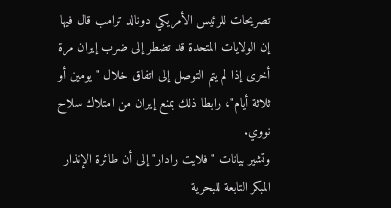تصريحات للرئيس الأمريكي دونالد ترامب قال فيها إن الولايات المتحدة قد تضطر إلى ضرب إيران مرة أخرى إذا لم يتم التوصل إلى اتفاق خلال "يومين أو ثلاثة أيام"، رابطا ذلك بمنع إيران من امتلاك سلاح نووي.
وتشير بيانات "فلايت رادار" إلى أن طائرة الإنذار المبكر التابعة للبحرية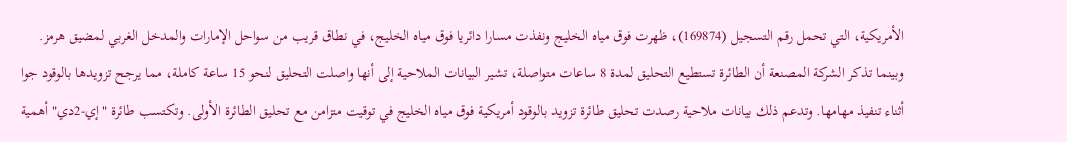الأمريكية، التي تحمل رقم التسجيل (169874)، ظهرت فوق مياه الخليج ونفذت مسارا دائريا فوق مياه الخليج، في نطاق قريب من سواحل الإمارات والمدخل الغربي لمضيق هرمز.
وبينما تذكر الشركة المصنعة أن الطائرة تستطيع التحليق لمدة 8 ساعات متواصلة، تشير البيانات الملاحية إلى أنها واصلت التحليق لنحو 15 ساعة كاملة، مما يرجح تزويدها بالوقود جوا أثناء تنفيذ مهامها. وتدعم ذلك بيانات ملاحية رصدت تحليق طائرة تزويد بالوقود أمريكية فوق مياه الخليج في توقيت متزامن مع تحليق الطائرة الأولى. وتكتسب طائرة "إي-2دي" أهمية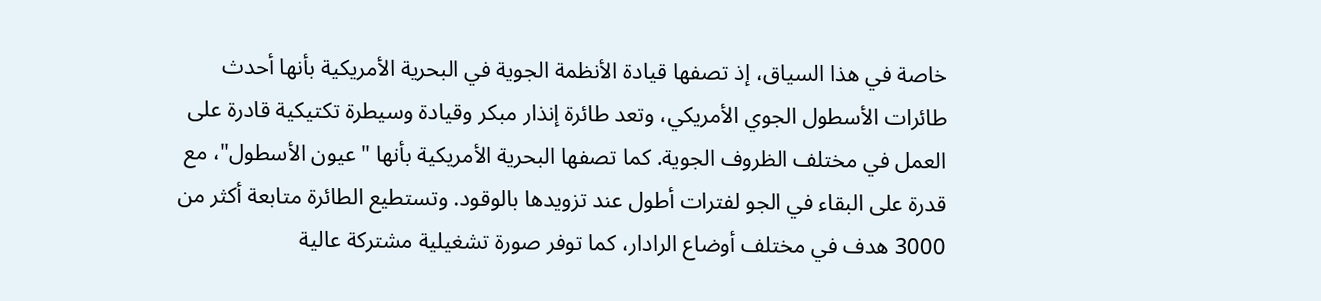خاصة في هذا السياق، إذ تصفها قيادة الأنظمة الجوية في البحرية الأمريكية بأنها أحدث طائرات الأسطول الجوي الأمريكي، وتعد طائرة إنذار مبكر وقيادة وسيطرة تكتيكية قادرة على العمل في مختلف الظروف الجوية. كما تصفها البحرية الأمريكية بأنها "عيون الأسطول"، مع قدرة على البقاء في الجو لفترات أطول عند تزويدها بالوقود. وتستطيع الطائرة متابعة أكثر من 3000 هدف في مختلف أوضاع الرادار، كما توفر صورة تشغيلية مشتركة عالية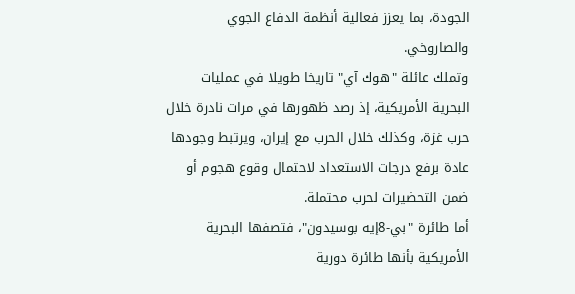الجودة، بما يعزز فعالية أنظمة الدفاع الجوي والصاروخي.
وتملك عائلة "هوك آي" تاريخا طويلا في عمليات البحرية الأمريكية، إذ رصد ظهورها في مرات نادرة خلال حرب غزة، وكذلك خلال الحرب مع إيران، ويرتبط وجودها عادة برفع درجات الاستعداد لاحتمال وقوع هجوم أو ضمن التحضيرات لحرب محتملة.
أما طائرة "بي-8إيه بوسيدون"، فتصفها البحرية الأمريكية بأنها طائرة دورية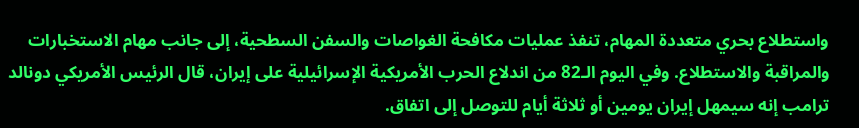واستطلاع بحري متعددة المهام، تنفذ عمليات مكافحة الغواصات والسفن السطحية، إلى جانب مهام الاستخبارات والمراقبة والاستطلاع. وفي اليوم الـ82 من اندلاع الحرب الأمريكية الإسرائيلية على إيران، قال الرئيس الأمريكي دونالد ترامب إنه سيمهل إيران يومين أو ثلاثة أيام للتوصل إلى اتفاق.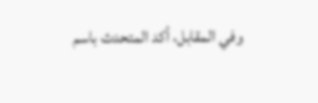وفي المقابل، أكد المتحدث باسم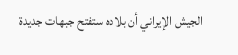الجيش الإيراني أن بلاده ستفتح جبهات جديدة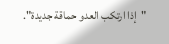"إذا ارتكب العدو حماقة جديدة".